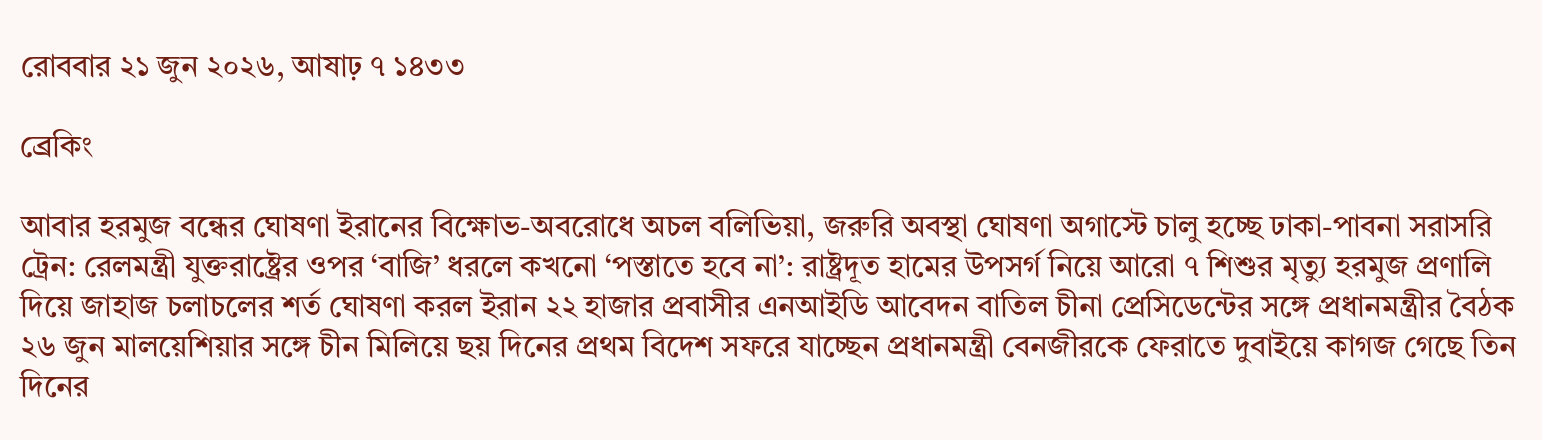রোববার ২১ জুন ২০২৬, আষাঢ় ৭ ১৪৩৩

ব্রেকিং

আবার হরমুজ বন্ধের ঘোষণা ইরানের বিক্ষোভ-অবরোধে অচল বলিভিয়া, জরুরি অবস্থা ঘোষণা অগাস্টে চালু হচ্ছে ঢাকা-পাবনা সরাসরি ট্রেন: রেলমন্ত্রী যুক্তরাষ্ট্রের ওপর ‘বাজি’ ধরলে কখনো ‘পস্তাতে হবে না’: রাষ্ট্রদূত হামের উপসর্গ নিয়ে আরো ৭ শিশুর মৃত্যু হরমুজ প্রণালি দিয়ে জাহাজ চলাচলের শর্ত ঘোষণা করল ইরান ২২ হাজার প্রবাসীর এনআইডি আবেদন বাতিল চীনা প্রেসিডেন্টের সঙ্গে প্রধানমন্ত্রীর বৈঠক ২৬ জুন মালয়েশিয়ার সঙ্গে চীন মিলিয়ে ছয় দিনের প্রথম বিদেশ সফরে যাচ্ছেন প্রধানমন্ত্রী বেনজীরকে ফেরাতে দুবাইয়ে কাগজ গেছে তিন দিনের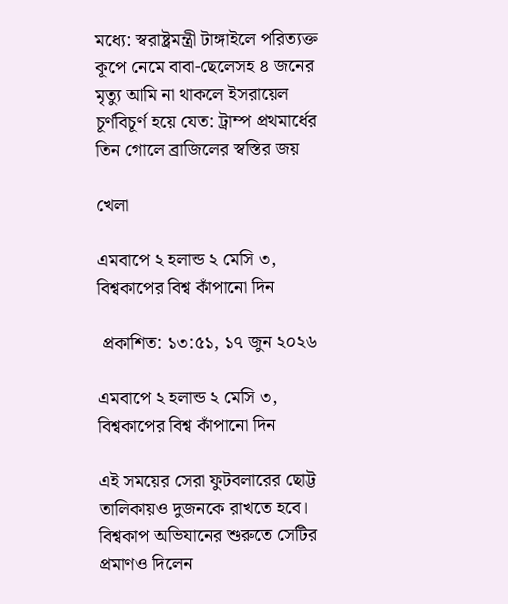মধ্যে: স্বরাষ্ট্রমন্ত্রী টাঙ্গাইলে পরিত্যক্ত কূপে নেমে বাবা-ছেলেসহ ৪ জনের মৃত্যু আমি না থাকলে ইসরায়েল চূর্ণবিচূর্ণ হয়ে যেত: ট্রাম্প প্রথমার্ধের তিন গোলে ব্রাজিলের স্বস্তির জয়

খেলা

এমবাপে ২ হলান্ড ২ মেসি ৩, বিশ্বকাপের বিশ্ব কাঁপানো দিন

 প্রকাশিত: ১৩:৫১, ১৭ জুন ২০২৬

এমবাপে ২ হলান্ড ২ মেসি ৩, বিশ্বকাপের বিশ্ব কাঁপানো দিন

এই সময়ের সেরা ফুটবলারের ছোট্ট তালিকায়ও দুজনকে রাখতে হবে। বিশ্বকাপ অভিযানের শুরুতে সেটির প্রমাণও দিলেন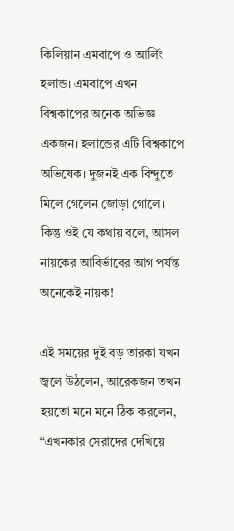কিলিয়ান এমবাপে ও আর্লিং হলান্ড। এমবাপে এখন বিশ্বকাপের অনেক অভিজ্ঞ একজন। হলান্ডের এটি বিশ্বকাপে অভিষেক। দুজনই এক বিন্দুতে মিলে গেলেন জোড়া গোলে। কিন্তু ওই যে কথায় বলে, আসল নায়কের আবির্ভাবের আগ পর্যন্ত অনেকেই নায়ক!

এই সময়ের দুই বড় তারকা যখন জ্বলে উঠলেন, আরেকজন তখন হয়তো মনে মনে ঠিক করলেন, “এখনকার সেরাদের দেখিয়ে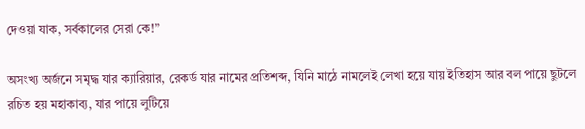দেওয়া যাক, সর্বকালের সেরা কে!”

অসংখ্য অর্জনে সমৃদ্ধ যার ক্যারিয়ার, রেকর্ড যার নামের প্রতিশব্দ, যিনি মাঠে নামলেই লেখা হয়ে যায় ইতিহাস আর বল পায়ে ছুটলে রচিত হয় মহাকাব্য, যার পায়ে লুটিয়ে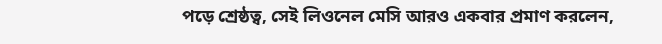পড়ে শ্রেষ্ঠত্ব, সেই লিওনেল মেসি আরও একবার প্রমাণ করলেন,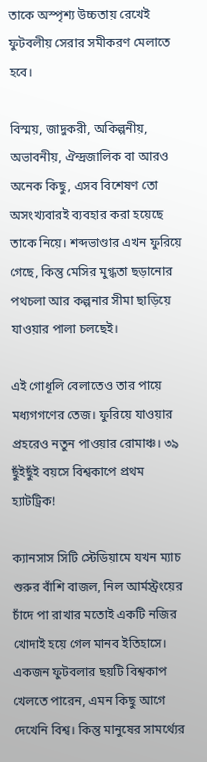তাকে অস্পৃশ্য উচ্চতায় রেখেই ফুটবলীয় সেরার সমীকরণ মেলাতে হবে।

বিস্ময়, জাদুকরী, অকিল্পনীয়, অভাবনীয়, ঐন্দ্রজালিক বা আরও অনেক কিছু, এসব বিশেষণ তো অসংখ্যবারই ব্যবহার করা হয়েছে তাকে নিয়ে। শব্দভাণ্ডার এখন ফুরিয়ে গেছে, কিন্তু মেসির মুগ্ধতা ছড়ানোর পথচলা আর কল্পনার সীমা ছাড়িয়ে যাওয়ার পালা চলছেই।

এই গোধূলি বেলাতেও তার পায়ে মধ্যগগণের তেজ। ফুরিয়ে যাওয়ার প্রহরেও নতুন পাওয়ার রোমাঞ্চ। ৩৯ ছুঁইছুঁই বয়সে বিশ্বকাপে প্রথম হ্যাটট্রিক!

ক্যানসাস সিটি স্টেডিয়ামে যখন ম্যাচ শুরুর বাঁশি বাজল, নিল আর্মস্ট্রংয়ের চাঁদে পা রাখার মতোই একটি নজির খোদাই হয়ে গেল মানব ইতিহাসে। একজন ফুটবলার ছয়টি বিশ্বকাপ খেলতে পারেন, এমন কিছু আগে দেখেনি বিশ্ব। কিন্তু মানুষের সামর্থ্যের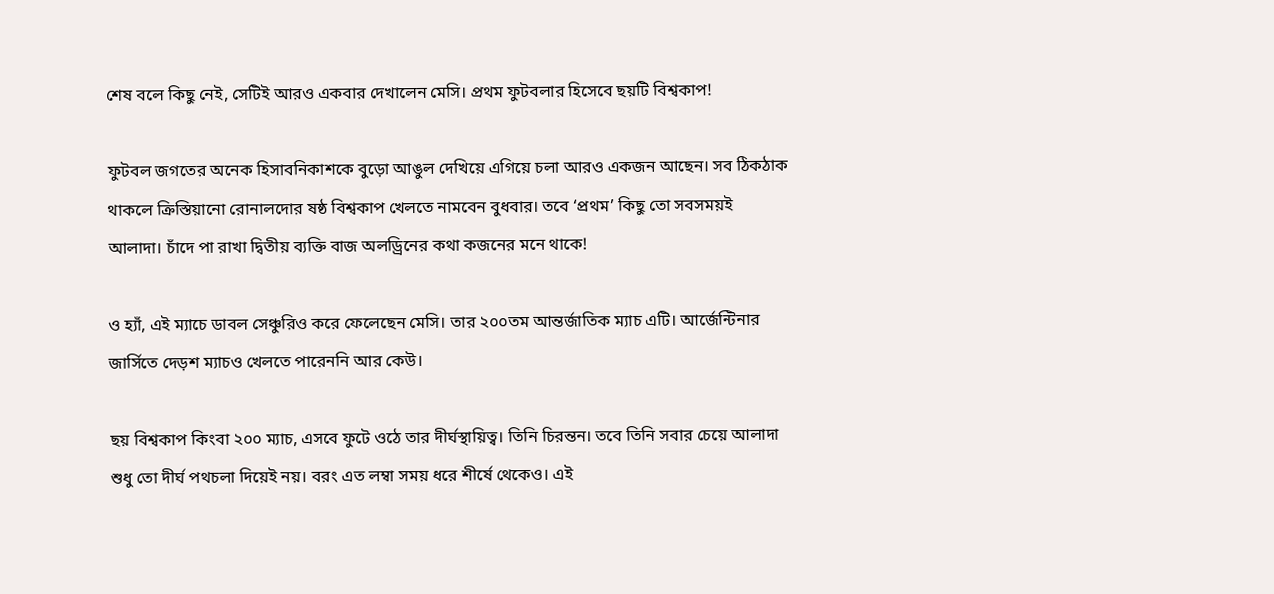শেষ বলে কিছু নেই, সেটিই আরও একবার দেখালেন মেসি। প্রথম ফুটবলার হিসেবে ছয়টি বিশ্বকাপ!

ফুটবল জগতের অনেক হিসাবনিকাশকে বুড়ো আঙুল দেখিয়ে এগিয়ে চলা আরও একজন আছেন। সব ঠিকঠাক থাকলে ক্রিস্তিয়ানো রোনালদোর ষষ্ঠ বিশ্বকাপ খেলতে নামবেন বুধবার। তবে ‘প্রথম’ কিছু তো সবসময়ই আলাদা। চাঁদে পা রাখা দ্বিতীয় ব্যক্তি বাজ অলড্রিনের কথা কজনের মনে থাকে!

ও হ্যাঁ, এই ম্যাচে ডাবল সেঞ্চুরিও করে ফেলেছেন মেসি। তার ২০০তম আন্তর্জাতিক ম্যাচ এটি। আর্জেন্টিনার জার্সিতে দেড়শ ম্যাচও খেলতে পারেননি আর কেউ।

ছয় বিশ্বকাপ কিংবা ২০০ ম্যাচ, এসবে ফুটে ওঠে তার দীর্ঘস্থায়িত্ব। তিনি চিরন্তন। তবে তিনি সবার চেয়ে আলাদা শুধু তো দীর্ঘ পথচলা দিয়েই নয়। বরং এত লম্বা সময় ধরে শীর্ষে থেকেও। এই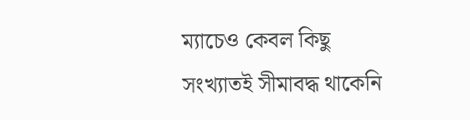ম্যাচেও কেবল কিছু সংখ্যাতই সীমাবদ্ধ থাকেনি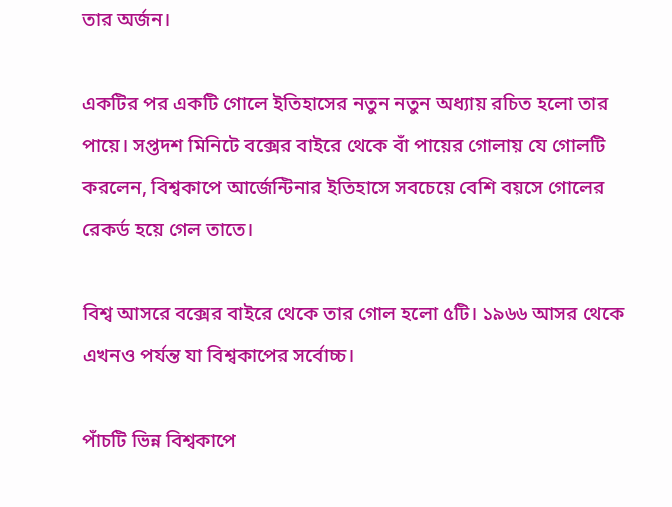তার অর্জন।

একটির পর একটি গোলে ইতিহাসের নতুন নতুন অধ্যায় রচিত হলো তার পায়ে। সপ্তদশ মিনিটে বক্সের বাইরে থেকে বাঁ পায়ের গোলায় যে গোলটি করলেন, বিশ্বকাপে আর্জেন্টিনার ইতিহাসে সবচেয়ে বেশি বয়সে গোলের রেকর্ড হয়ে গেল তাতে।

বিশ্ব আসরে বক্সের বাইরে থেকে তার গোল হলো ৫টি। ১৯৬৬ আসর থেকে এখনও পর্যন্ত যা বিশ্বকাপের সর্বোচ্চ।

পাঁচটি ভিন্ন বিশ্বকাপে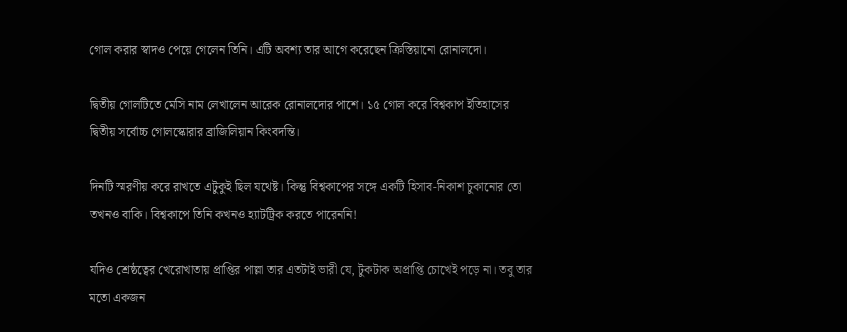গোল করার স্বাদও পেয়ে গেলেন তিনি। এটি অবশ্য তার আগে করেছেন ক্রিস্তিয়ানো রোনালদো।

দ্বিতীয় গোলটিতে মেসি নাম লেখালেন আরেক রোনালদোর পাশে। ১৫ গোল করে বিশ্বকাপ ইতিহাসের দ্বিতীয় সর্বোচ্চ গোলস্কোরার ব্রাজিলিয়ান কিংবদন্তি।

দিনটি স্মরণীয় করে রাখতে এটুকুই ছিল যথেষ্ট। কিন্তু বিশ্বকাপের সঙ্গে একটি হিসাব-নিকাশ চুকানোর তো তখনও বাকি। বিশ্বকাপে তিনি কখনও হ্যাটট্রিক করতে পারেননি!

যদিও শ্রেষ্ঠত্বের খেরোখাতায় প্রাপ্তির পাল্লা তার এতটাই ভারী যে, টুকটাক অপ্রাপ্তি চোখেই পড়ে না। তবু তার মতো একজন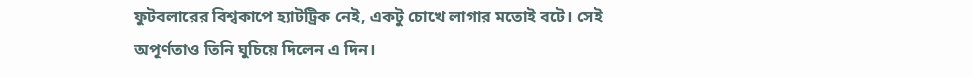ফুটবলারের বিশ্বকাপে হ্যাটট্রিক নেই, একটু চোখে লাগার মতোই বটে। সেই অপূর্ণতাও তিনি ঘুচিয়ে দিলেন এ দিন।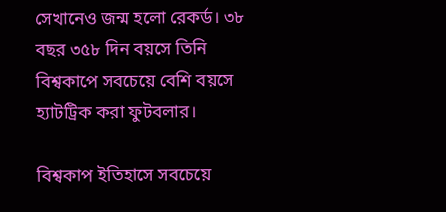সেখানেও জন্ম হলো রেকর্ড। ৩৮ বছর ৩৫৮ দিন বয়সে তিনি বিশ্বকাপে সবচেয়ে বেশি বয়সে হ্যাটট্রিক করা ফুটবলার।

বিশ্বকাপ ইতিহাসে সবচেয়ে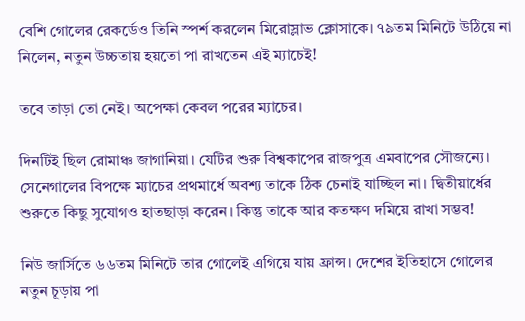বেশি গোলের রেকর্ডেও তিনি স্পর্শ করলেন মিরোস্লাভ ক্লোসাকে। ৭৯তম মিনিটে উঠিয়ে না নিলেন, নতুন উচ্চতায় হয়তো পা রাখতেন এই ম্যাচেই!

তবে তাড়া তো নেই। অপেক্ষা কেবল পরের ম্যাচের।

দিনটিই ছিল রোমাঞ্চ জাগানিয়া। যেটির শুরু বিশ্বকাপের রাজপুত্র এমবাপের সৌজন্যে। সেনেগালের বিপক্ষে ম্যাচের প্রথমার্ধে অবশ্য তাকে ঠিক চেনাই যাচ্ছিল না। দ্বিতীয়ার্ধের শুরুতে কিছু সুযোগও হাতছাড়া করেন। কিন্তু তাকে আর কতক্ষণ দমিয়ে রাখা সম্ভব!

নিউ জার্সিতে ৬৬তম মিনিটে তার গোলেই এগিয়ে যায় ফ্রান্স। দেশের ইতিহাসে গোলের নতুন চূড়ায় পা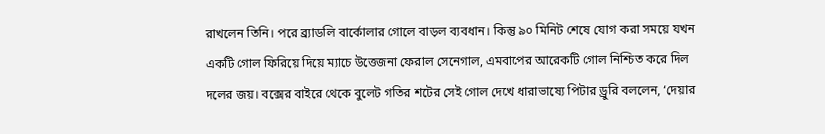রাখলেন তিনি। পরে ব্র্যাডলি বার্কোলার গোলে বাড়ল ব্যবধান। কিন্তু ৯০ মিনিট শেষে যোগ করা সময়ে যখন একটি গোল ফিরিয়ে দিয়ে ম্যাচে উত্তেজনা ফেরাল সেনেগাল, এমবাপের আরেকটি গোল নিশ্চিত করে দিল দলের জয়। বক্সের বাইরে থেকে বুলেট গতির শটের সেই গোল দেখে ধারাভাষ্যে পিটার ড্রুরি বললেন, ‘দেয়ার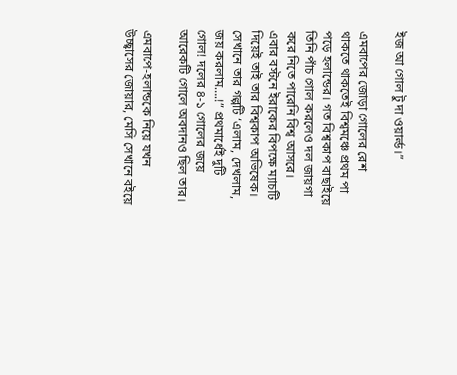ইজ আ গোল টু দা ওয়ার্ল্ড।”

এমবাপের জোড়া গোলের রেশ থাকতে থাকতেই বিশ্বমঞ্চে প্রথম পা পড়ে হলান্ডের। গত বিশ্বকাপ বাছাইয়ে তিনি পাঁচ গোল করলেও দল জায়গা করে নিতে পারেনি বিশ্ব আসরে। এবার বস্টনে ইরাকের বিপক্ষে ম্যাচটি দিয়েই তাই তার বিশ্বকাপ অভিষেক। সেখানে তার গল্পটি ‘এলাম, দেখলাম, জয় করলাম….!” প্রথমার্ধেই দুটি গোল! দলের ৪-১ গোলের জয়ে আরেকটি গোলে অবদানও ছিল তার।

এমবাপে-হলান্ডকে নিয়ে যখন উচ্ছ্বাসের জোয়ার, মেসি সেখানে বইয়ে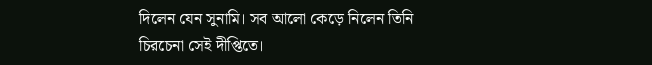দিলেন যেন সুনামি। সব আলো কেড়ে নিলেন তিনি চিরচেনা সেই দীপ্তিতে।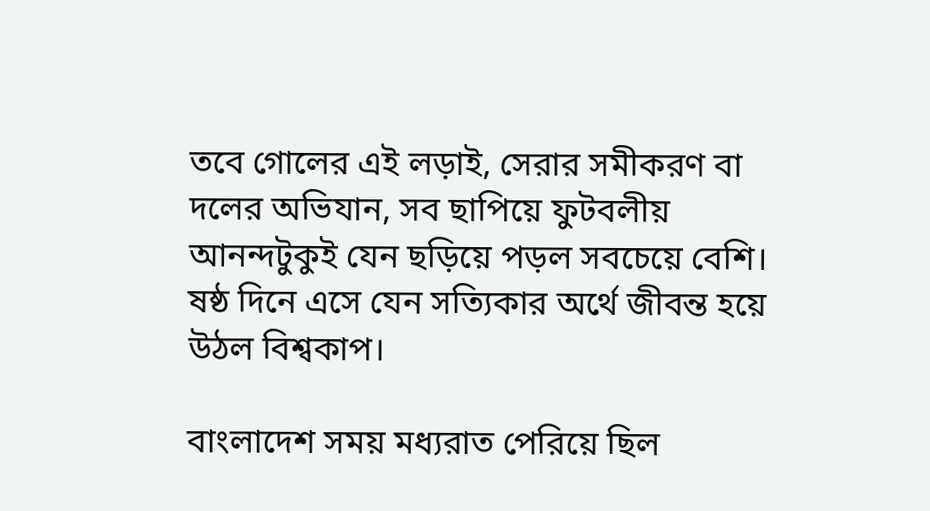তবে গোলের এই লড়াই, সেরার সমীকরণ বা দলের অভিযান, সব ছাপিয়ে ফুটবলীয় আনন্দটুকুই যেন ছড়িয়ে পড়ল সবচেয়ে বেশি। ষষ্ঠ দিনে এসে যেন সত্যিকার অর্থে জীবন্ত হয়ে উঠল বিশ্বকাপ।

বাংলাদেশ সময় মধ্যরাত পেরিয়ে ছিল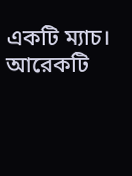একটি ম্যাচ। আরেকটি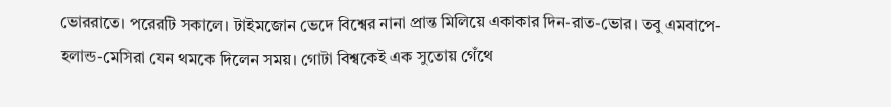ভোররাতে। পরেরটি সকালে। টাইমজোন ভেদে বিশ্বের নানা প্রান্ত মিলিয়ে একাকার দিন-রাত-ভোর। তবু এমবাপে-হলান্ড-মেসিরা যেন থমকে দিলেন সময়। গোটা বিশ্বকেই এক সুতোয় গেঁথে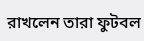রাখলেন তারা ফুটবল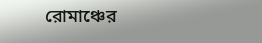রোমাঞ্চের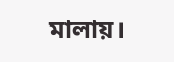মালায়।